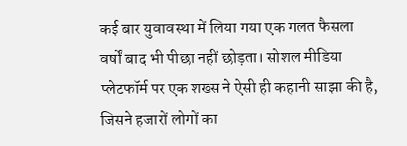कई बार युवावस्था में लिया गया एक गलत फैसला वर्षों बाद भी पीछा नहीं छोड़ता। सोशल मीडिया प्लेटफॉर्म पर एक शख्स ने ऐसी ही कहानी साझा की है, जिसने हजारों लोगों का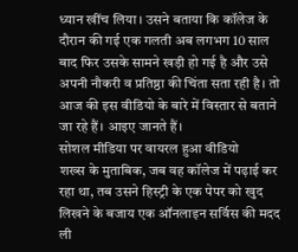ध्यान खींच लिया। उसने बताया कि कॉलेज के दौरान की गई एक गलती अब लगभग 10 साल बाद फिर उसके सामने खड़ी हो गई है और उसे अपनी नौकरी व प्रतिष्ठा की चिंता सता रही है। तो आज की इस वीडियो के बारे में विस्तार से बताने जा रहे हैं। आइए जानते हैं।
सोशल मीडिया पर वायरल हुआ वीडियो
शख्स के मुताबिक, जब वह कॉलेज में पढ़ाई कर रहा था, तब उसने हिस्ट्री के एक पेपर को खुद लिखने के बजाय एक ऑनलाइन सर्विस की मदद ली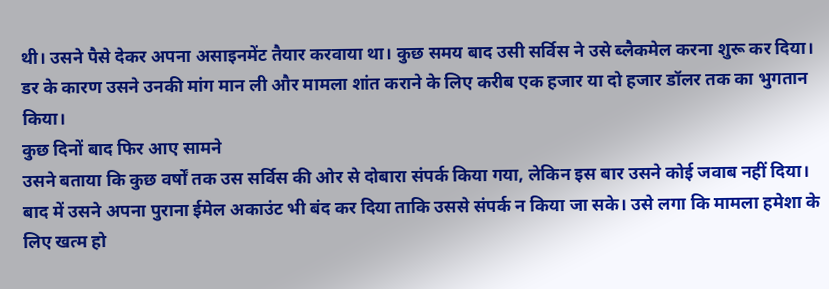थी। उसने पैसे देकर अपना असाइनमेंट तैयार करवाया था। कुछ समय बाद उसी सर्विस ने उसे ब्लैकमेल करना शुरू कर दिया। डर के कारण उसने उनकी मांग मान ली और मामला शांत कराने के लिए करीब एक हजार या दो हजार डॉलर तक का भुगतान किया।
कुछ दिनों बाद फिर आए सामने
उसने बताया कि कुछ वर्षों तक उस सर्विस की ओर से दोबारा संपर्क किया गया, लेकिन इस बार उसने कोई जवाब नहीं दिया। बाद में उसने अपना पुराना ईमेल अकाउंट भी बंद कर दिया ताकि उससे संपर्क न किया जा सके। उसे लगा कि मामला हमेशा के लिए खत्म हो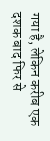गया है, लेकिन करीब एक दशक बाद फिर से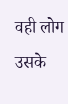वही लोग उसके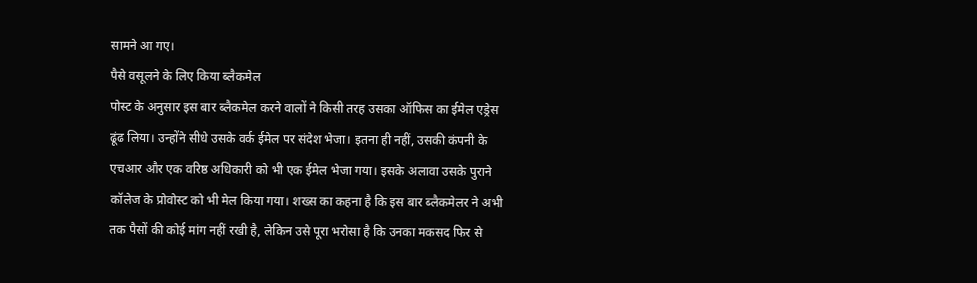सामने आ गए।
पैसे वसूलने के लिए किया ब्लैकमेल
पोस्ट के अनुसार इस बार ब्लैकमेल करने वालों ने किसी तरह उसका ऑफिस का ईमेल एड्रेस ढूंढ लिया। उन्होंने सीधे उसके वर्क ईमेल पर संदेश भेजा। इतना ही नहीं, उसकी कंपनी के एचआर और एक वरिष्ठ अधिकारी को भी एक ईमेल भेजा गया। इसके अलावा उसके पुराने कॉलेज के प्रोवोस्ट को भी मेल किया गया। शख्स का कहना है कि इस बार ब्लैकमेलर ने अभी तक पैसों की कोई मांग नहीं रखी है, लेकिन उसे पूरा भरोसा है कि उनका मकसद फिर से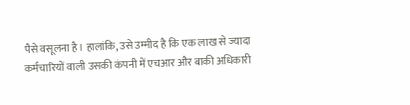पैसे वसूलना है। हालांकि, उसे उम्मीद है कि एक लाख से ज्यादा कर्मचारियों वाली उसकी कंपनी में एचआर और बाकी अधिकारी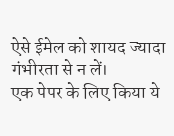ऐसे ईमेल को शायद ज्यादा गंभीरता से न लें।
एक पेपर के लिए किया ये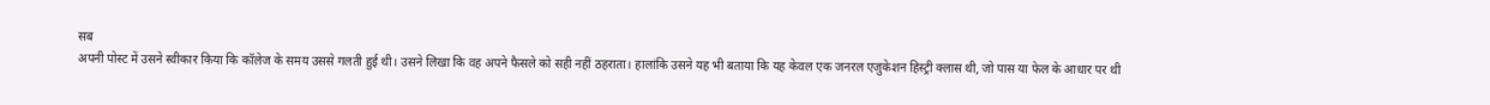सब
अपनी पोस्ट में उसने स्वीकार किया कि कॉलेज के समय उससे गलती हुई थी। उसने लिखा कि वह अपने फैसले को सही नहीं ठहराता। हालांकि उसने यह भी बताया कि यह केवल एक जनरल एजुकेशन हिस्ट्री क्लास थी, जो पास या फेल के आधार पर थी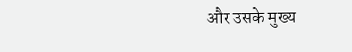और उसके मुख्य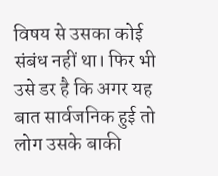विषय से उसका कोई संबंध नहीं था। फिर भी उसे डर है कि अगर यह बात सार्वजनिक हुई तो लोग उसके बाकी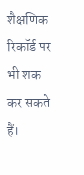शैक्षणिक रिकॉर्ड पर भी शक कर सकते हैं।